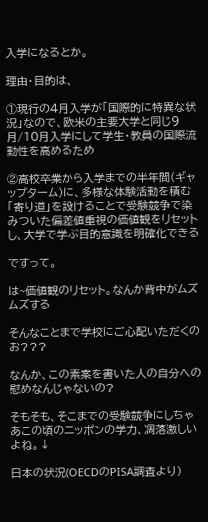入学になるとか。

理由・目的は、

①現行の4月入学が「国際的に特異な状況」なので、欧米の主要大学と同じ9月/10月入学にして学生・教員の国際流動性を高めるため

②高校卒業から入学までの半年間(ギャップターム)に、多様な体験活動を積む「寄り道」を設けることで受験競争で染みついた偏差値重視の価値観をリセットし、大学で学ぶ目的意識を明確化できる

ですって。

は~価値観のリセット。なんか背中がムズムズする

そんなことまで学校にご心配いただくのお???

なんか、この素案を書いた人の自分への慰めなんじゃないの?

そもそも、そこまでの受験競争にしちゃあこの頃のニッポンの学力、凋落激しいよね。↓

日本の状況(OECDのPISA調査より)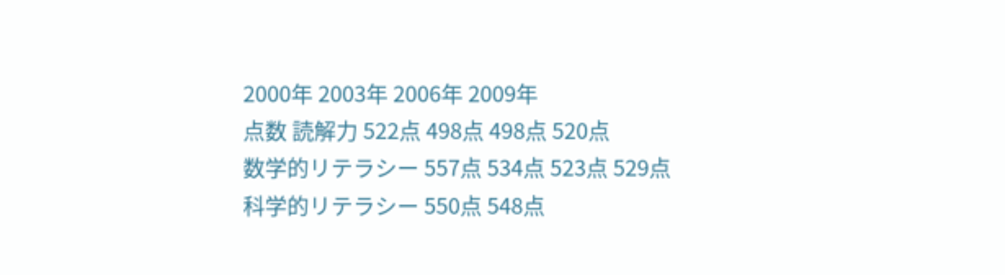2000年 2003年 2006年 2009年
点数 読解力 522点 498点 498点 520点
数学的リテラシー 557点 534点 523点 529点
科学的リテラシー 550点 548点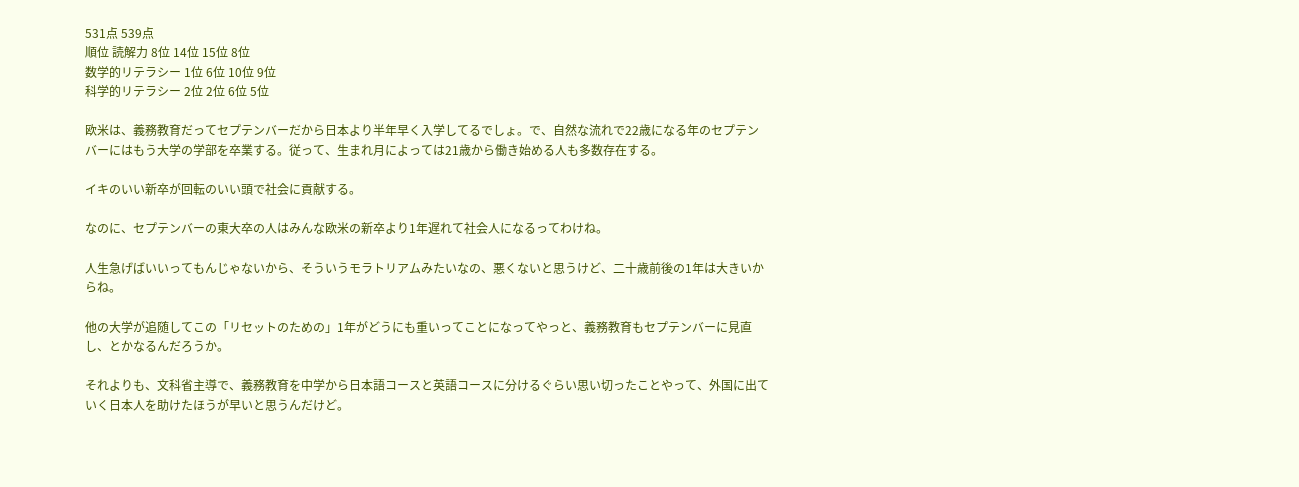531点 539点
順位 読解力 8位 14位 15位 8位
数学的リテラシー 1位 6位 10位 9位
科学的リテラシー 2位 2位 6位 5位

欧米は、義務教育だってセプテンバーだから日本より半年早く入学してるでしょ。で、自然な流れで22歳になる年のセプテンバーにはもう大学の学部を卒業する。従って、生まれ月によっては21歳から働き始める人も多数存在する。

イキのいい新卒が回転のいい頭で社会に貢献する。

なのに、セプテンバーの東大卒の人はみんな欧米の新卒より1年遅れて社会人になるってわけね。

人生急げばいいってもんじゃないから、そういうモラトリアムみたいなの、悪くないと思うけど、二十歳前後の1年は大きいからね。

他の大学が追随してこの「リセットのための」1年がどうにも重いってことになってやっと、義務教育もセプテンバーに見直し、とかなるんだろうか。

それよりも、文科省主導で、義務教育を中学から日本語コースと英語コースに分けるぐらい思い切ったことやって、外国に出ていく日本人を助けたほうが早いと思うんだけど。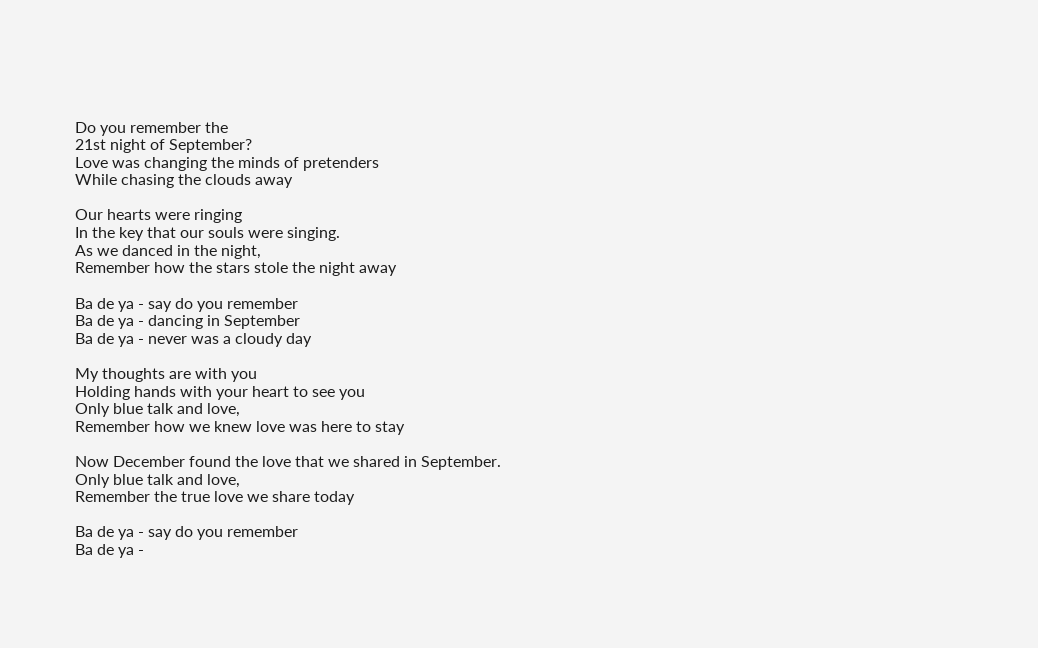Do you remember the
21st night of September?
Love was changing the minds of pretenders
While chasing the clouds away

Our hearts were ringing
In the key that our souls were singing.
As we danced in the night,
Remember how the stars stole the night away

Ba de ya - say do you remember
Ba de ya - dancing in September
Ba de ya - never was a cloudy day

My thoughts are with you
Holding hands with your heart to see you
Only blue talk and love,
Remember how we knew love was here to stay

Now December found the love that we shared in September.
Only blue talk and love,
Remember the true love we share today

Ba de ya - say do you remember
Ba de ya -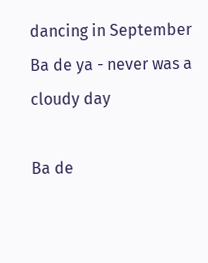dancing in September
Ba de ya - never was a cloudy day

Ba de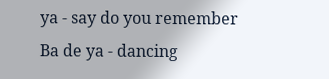ya - say do you remember
Ba de ya - dancing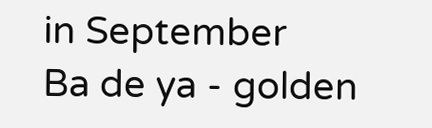in September
Ba de ya - golden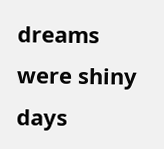dreams were shiny days